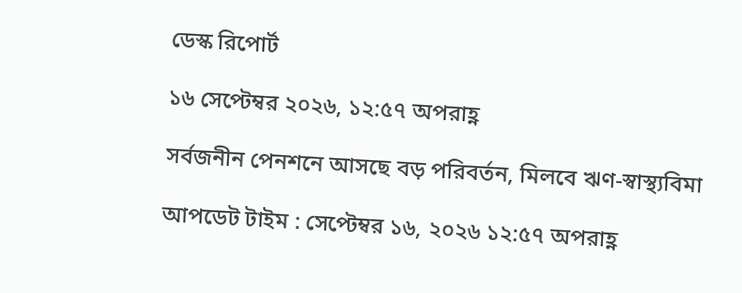ডেস্ক রিপোর্ট

১৬ সেপ্টেম্বর ২০২৬, ১২:৫৭ অপরাহ্ণ

সর্বজনীন পেনশনে আসছে বড় পরিবর্তন, মিলবে ঋণ-স্বাস্থ্যবিমা

আপডেট টাইম : সেপ্টেম্বর ১৬, ২০২৬ ১২:৫৭ অপরাহ্ণ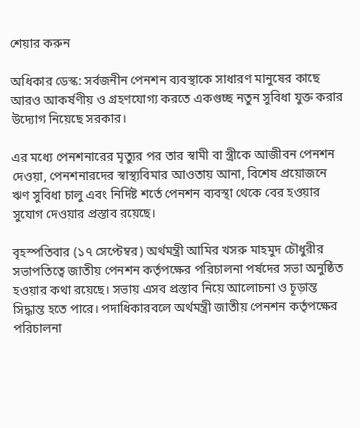শেয়ার করুন

অধিকার ডেস্ক: সর্বজনীন পেনশন ব্যবস্থাকে সাধারণ মানুষের কাছে আরও আকর্ষণীয় ও গ্রহণযোগ্য করতে একগুচ্ছ নতুন সুবিধা যুক্ত করার উদ্যোগ নিয়েছে সরকার।

এর মধ্যে পেনশনারের মৃত্যুর পর তার স্বামী বা স্ত্রীকে আজীবন পেনশন দেওয়া, পেনশনারদের স্বাস্থ্যবিমার আওতায় আনা, বিশেষ প্রয়োজনে ঋণ সুবিধা চালু এবং নির্দিষ্ট শর্তে পেনশন ব্যবস্থা থেকে বের হওয়ার সুযোগ দেওয়ার প্রস্তাব রয়েছে।

বৃহস্পতিবার (১৭ সেপ্টেম্বর) অর্থমন্ত্রী আমির খসরু মাহমুদ চৌধুরীর সভাপতিত্বে জাতীয় পেনশন কর্তৃপক্ষের পরিচালনা পর্ষদের সভা অনুষ্ঠিত হওয়ার কথা রয়েছে। সভায় এসব প্রস্তাব নিয়ে আলোচনা ও চূড়ান্ত সিদ্ধান্ত হতে পারে। পদাধিকারবলে অর্থমন্ত্রী জাতীয় পেনশন কর্তৃপক্ষের পরিচালনা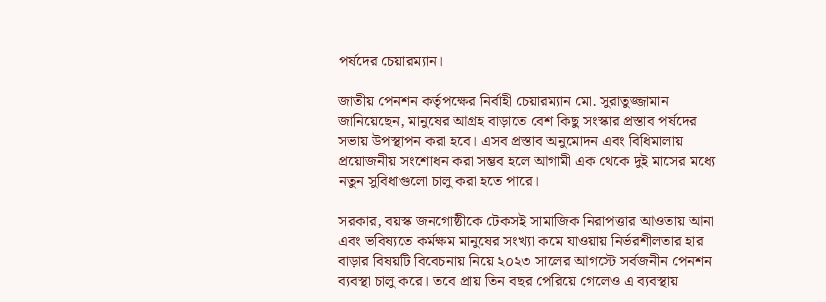পর্ষদের চেয়ারম্যান।

জাতীয় পেনশন কর্তৃপক্ষের নির্বাহী চেয়ারম্যান মো. সুরাতুজ্জামান জানিয়েছেন, মানুষের আগ্রহ বাড়াতে বেশ কিছু সংস্কার প্রস্তাব পর্ষদের সভায় উপস্থাপন করা হবে। এসব প্রস্তাব অনুমোদন এবং বিধিমালায় প্রয়োজনীয় সংশোধন করা সম্ভব হলে আগামী এক থেকে দুই মাসের মধ্যে নতুন সুবিধাগুলো চালু করা হতে পারে।

সরকার, বয়স্ক জনগোষ্ঠীকে টেকসই সামাজিক নিরাপত্তার আওতায় আনা এবং ভবিষ্যতে কর্মক্ষম মানুষের সংখ্যা কমে যাওয়ায় নির্ভরশীলতার হার বাড়ার বিষয়টি বিবেচনায় নিয়ে ২০২৩ সালের আগস্টে সর্বজনীন পেনশন ব্যবস্থা চালু করে। তবে প্রায় তিন বছর পেরিয়ে গেলেও এ ব্যবস্থায়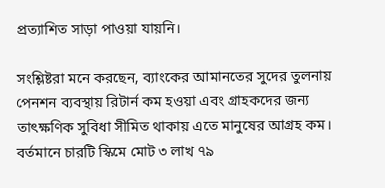প্রত্যাশিত সাড়া পাওয়া যায়নি।

সংশ্লিষ্টরা মনে করছেন, ব্যাংকের আমানতের সুদের তুলনায় পেনশন ব্যবস্থায় রিটার্ন কম হওয়া এবং গ্রাহকদের জন্য তাৎক্ষণিক সুবিধা সীমিত থাকায় এতে মানুষের আগ্রহ কম। বর্তমানে চারটি স্কিমে মোট ৩ লাখ ৭৯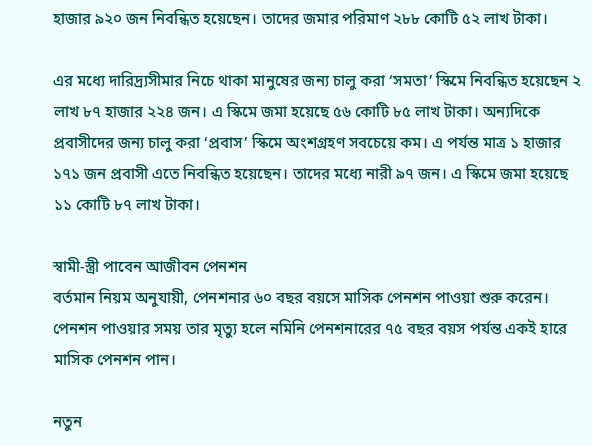হাজার ৯২০ জন নিবন্ধিত হয়েছেন। তাদের জমার পরিমাণ ২৮৮ কোটি ৫২ লাখ টাকা।

এর মধ্যে দারিদ্র্যসীমার নিচে থাকা মানুষের জন্য চালু করা ‘সমতা’ স্কিমে নিবন্ধিত হয়েছেন ২ লাখ ৮৭ হাজার ২২৪ জন। এ স্কিমে জমা হয়েছে ৫৬ কোটি ৮৫ লাখ টাকা। অন্যদিকে প্রবাসীদের জন্য চালু করা ‘প্রবাস’ স্কিমে অংশগ্রহণ সবচেয়ে কম। এ পর্যন্ত মাত্র ১ হাজার ১৭১ জন প্রবাসী এতে নিবন্ধিত হয়েছেন। তাদের মধ্যে নারী ৯৭ জন। এ স্কিমে জমা হয়েছে ১১ কোটি ৮৭ লাখ টাকা।

স্বামী-স্ত্রী পাবেন আজীবন পেনশন
বর্তমান নিয়ম অনুযায়ী, পেনশনার ৬০ বছর বয়সে মাসিক পেনশন পাওয়া শুরু করেন। পেনশন পাওয়ার সময় তার মৃত্যু হলে নমিনি পেনশনারের ৭৫ বছর বয়স পর্যন্ত একই হারে মাসিক পেনশন পান।

নতুন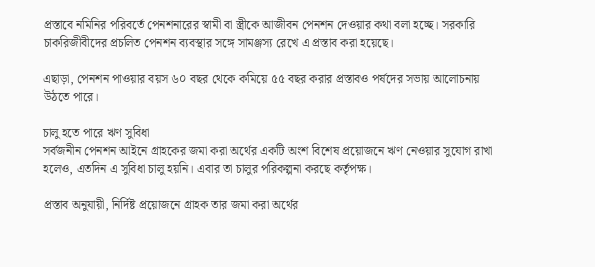প্রস্তাবে নমিনির পরিবর্তে পেনশনারের স্বামী বা স্ত্রীকে আজীবন পেনশন দেওয়ার কথা বলা হচ্ছে। সরকারি চাকরিজীবীদের প্রচলিত পেনশন ব্যবস্থার সঙ্গে সামঞ্জস্য রেখে এ প্রস্তাব করা হয়েছে।

এছাড়া, পেনশন পাওয়ার বয়স ৬০ বছর থেকে কমিয়ে ৫৫ বছর করার প্রস্তাবও পর্ষদের সভায় আলোচনায় উঠতে পারে।

চালু হতে পারে ঋণ সুবিধা
সর্বজনীন পেনশন আইনে গ্রাহকের জমা করা অর্থের একটি অংশ বিশেষ প্রয়োজনে ঋণ নেওয়ার সুযোগ রাখা হলেও, এতদিন এ সুবিধা চালু হয়নি। এবার তা চালুর পরিকল্পনা করছে কর্তৃপক্ষ।

প্রস্তাব অনুযায়ী, নির্দিষ্ট প্রয়োজনে গ্রাহক তার জমা করা অর্থের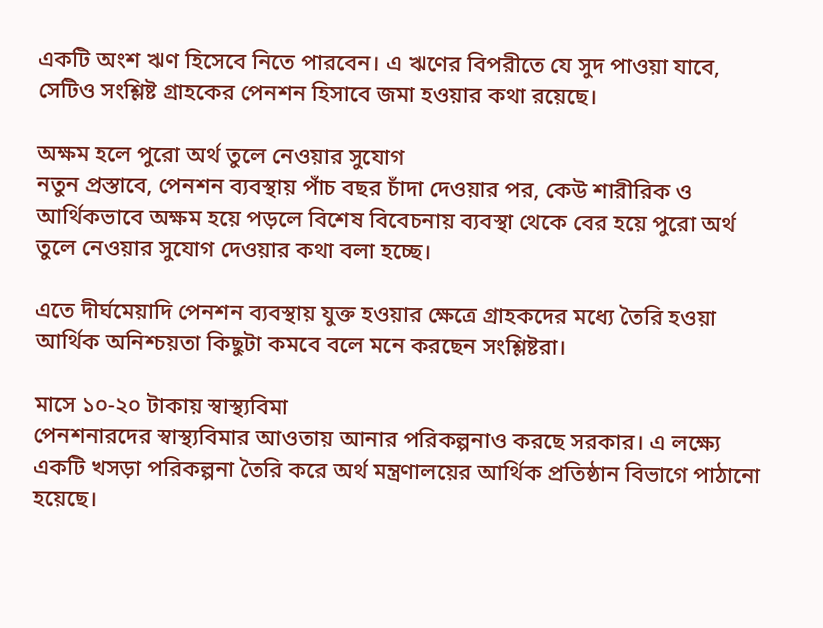একটি অংশ ঋণ হিসেবে নিতে পারবেন। এ ঋণের বিপরীতে যে সুদ পাওয়া যাবে, সেটিও সংশ্লিষ্ট গ্রাহকের পেনশন হিসাবে জমা হওয়ার কথা রয়েছে।

অক্ষম হলে পুরো অর্থ তুলে নেওয়ার সুযোগ
নতুন প্রস্তাবে, পেনশন ব্যবস্থায় পাঁচ বছর চাঁদা দেওয়ার পর, কেউ শারীরিক ও আর্থিকভাবে অক্ষম হয়ে পড়লে বিশেষ বিবেচনায় ব্যবস্থা থেকে বের হয়ে পুরো অর্থ তুলে নেওয়ার সুযোগ দেওয়ার কথা বলা হচ্ছে।

এতে দীর্ঘমেয়াদি পেনশন ব্যবস্থায় যুক্ত হওয়ার ক্ষেত্রে গ্রাহকদের মধ্যে তৈরি হওয়া আর্থিক অনিশ্চয়তা কিছুটা কমবে বলে মনে করছেন সংশ্লিষ্টরা।

মাসে ১০-২০ টাকায় স্বাস্থ্যবিমা
পেনশনারদের স্বাস্থ্যবিমার আওতায় আনার পরিকল্পনাও করছে সরকার। এ লক্ষ্যে একটি খসড়া পরিকল্পনা তৈরি করে অর্থ মন্ত্রণালয়ের আর্থিক প্রতিষ্ঠান বিভাগে পাঠানো হয়েছে।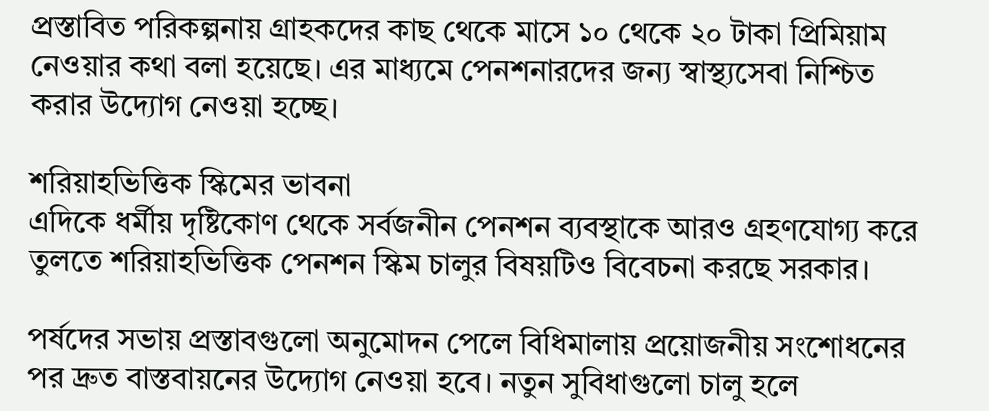প্রস্তাবিত পরিকল্পনায় গ্রাহকদের কাছ থেকে মাসে ১০ থেকে ২০ টাকা প্রিমিয়াম নেওয়ার কথা বলা হয়েছে। এর মাধ্যমে পেনশনারদের জন্য স্বাস্থ্যসেবা নিশ্চিত করার উদ্যোগ নেওয়া হচ্ছে।

শরিয়াহভিত্তিক স্কিমের ভাবনা
এদিকে ধর্মীয় দৃষ্টিকোণ থেকে সর্বজনীন পেনশন ব্যবস্থাকে আরও গ্রহণযোগ্য করে তুলতে শরিয়াহভিত্তিক পেনশন স্কিম চালুর বিষয়টিও বিবেচনা করছে সরকার।

পর্ষদের সভায় প্রস্তাবগুলো অনুমোদন পেলে বিধিমালায় প্রয়োজনীয় সংশোধনের পর দ্রুত বাস্তবায়নের উদ্যোগ নেওয়া হবে। নতুন সুবিধাগুলো চালু হলে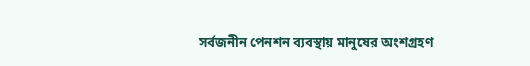সর্বজনীন পেনশন ব্যবস্থায় মানুষের অংশগ্রহণ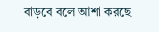বাড়বে বলে আশা করছে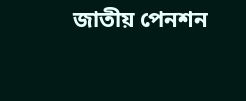জাতীয় পেনশন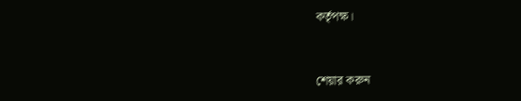কর্তৃপক্ষ।



শেয়ার করুন